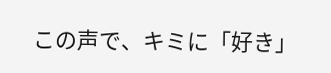この声で、キミに「好き」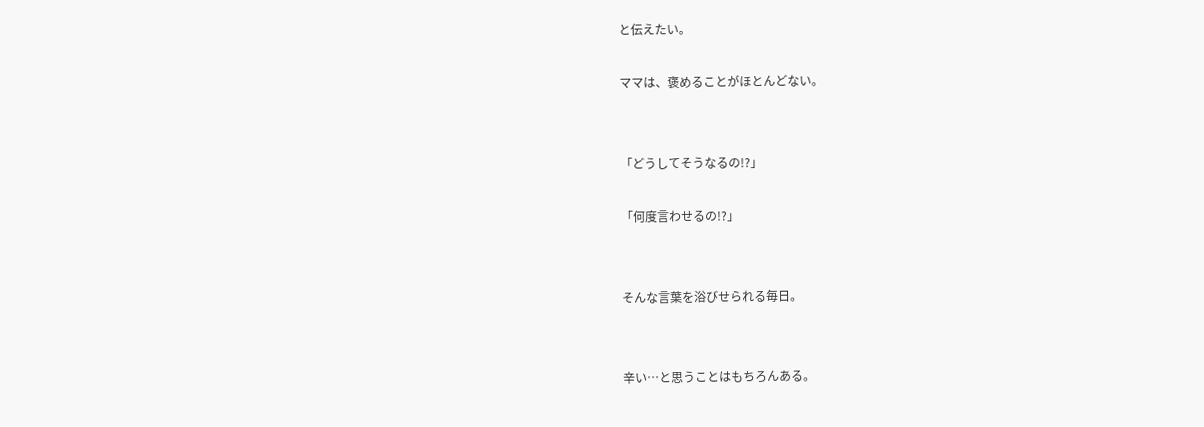と伝えたい。

ママは、褒めることがほとんどない。


「どうしてそうなるの!?」

「何度言わせるの!?」


そんな言葉を浴びせられる毎日。


辛い…と思うことはもちろんある。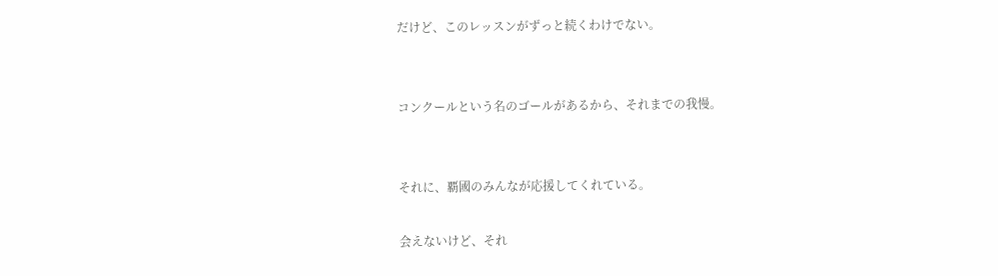だけど、このレッスンがずっと続くわけでない。


コンクールという名のゴールがあるから、それまでの我慢。


それに、覇國のみんなが応援してくれている。

会えないけど、それ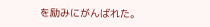を励みにがんばれた。